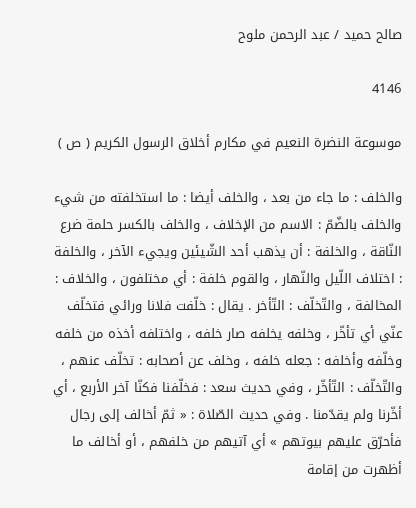صالح حميد / عبد الرحمن ملوح

4146

موسوعة النضرة النعيم في مكارم أخلاق الرسول الكريم ( ص )

والخلف : ما جاء من بعد ، والخلف أيضا : ما استخلفته من شيء والخلف بالضّمّ : الاسم من الإخلاف ، والخلف بالكسر حلمة ضرع النّاقة ، والخلفة : أن يذهب أحد الشّيئين ويجيء الآخر ، والخلفة : اختلاف اللّيل والنّهار ، والقوم خلفة : أي مختلفون ، والخلاف : المخالفة ، والتّخلّف : التّأخر . يقال : خلّفت فلانا ورائي فتخلّف عنّي أي تأخّر ، وخلفه يخلفه صار خلفه ، واختلفه أخذه من خلفه وخلّفه وأخلفه : جعله خلفه ، وخلف عن أصحابه : تخلّف عنهم ، والتّخلّف : التّأخّر ، وفي حديث سعد : فخلّفنا فكنّا آخر الأربع ، أي أخّرنا ولم يقدّمنا . وفي حديث الصّلاة : « ثمّ أخالف إلى رجال فأحرّق عليهم بيوتهم » أي آتيهم من خلفهم ، أو أخالف ما أظهرت من إقامة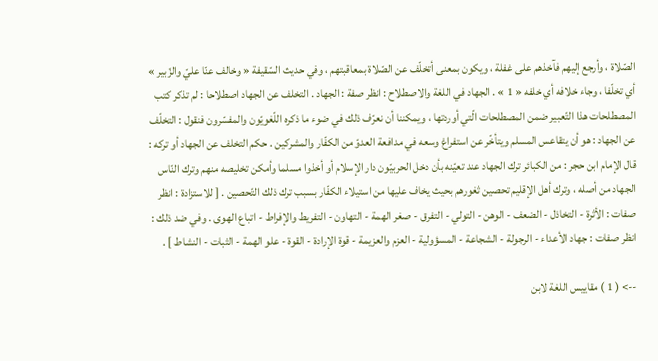الصّلاة ، وأرجع إليهم فآخذهم على غفلة ، ويكون بمعنى أتخلّف عن الصّلاة بمعاقبتهم ، وفي حديث السّقيفة « وخالف عنّا عليّ والزّبير » أي تخلّفا ، وجاء خلافه أي خلفه « 1 » . الجهاد في اللغة والاصطلاح : انظر صفة : الجهاد . التخلف عن الجهاد اصطلاحا : لم تذكر كتب المصطلحات هذا التّعبير ضمن المصطلحات الّتي أوردتها ، ويمكننا أن نعرّف ذلك في ضوء ما ذكره اللّغويّون والمفسّرون فنقول : التخلّف عن الجهاد : هو أن يتقاعس المسلم ويتأخّر عن استفراغ وسعه في مدافعة العدوّ من الكفّار والمشركين . حكم التخلف عن الجهاد أو تركه : قال الإمام ابن حجر : من الكبائر ترك الجهاد عند تعيّنه بأن دخل الحربيّون دار الإسلام أو أخذوا مسلما وأمكن تخليصه منهم وترك النّاس الجهاد من أصله ، وترك أهل الإقليم تحصين ثغورهم بحيث يخاف عليها من استيلاء الكفّار بسبب ترك ذلك التّحصين . [ للاستزادة : انظر صفات : الأثرة - التخاذل - الضعف - الوهن - التولي - التفرق - صغر الهمة - التهاون - التفريط والإفراط - اتباع الهوى . وفي ضد ذلك : انظر صفات : جهاد الأعداء - الرجولة - الشجاعة - المسؤولية - العزم والعزيمة - قوة الإرادة - القوة - علو الهمة - الثبات - النشاط ] .

--> ( 1 ) مقاييس اللغة لابن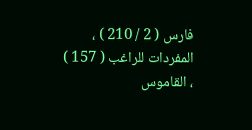فارس ( 2 / 210 ) ، المفردات للراغب ( 157 ) ، القاموس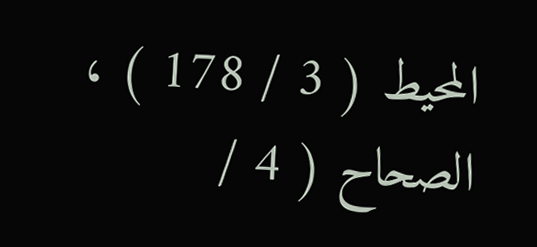المحيط ( 3 / 178 ) ، الصحاح ( 4 /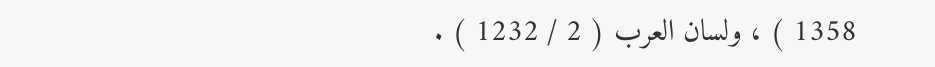1358 ) ، ولسان العرب ( 2 / 1232 ) .